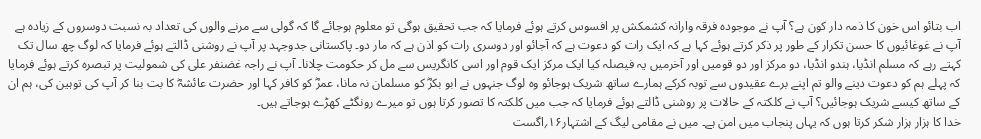اب بتائو اس خون کا ذمہ دار کون ہے؟ آپ نے موجودہ فرقہ وارانہ کشمکش پر افسوس کرتے ہوئے فرمایا کہ جب تحقیق ہوگی تو معلوم ہوجائے گا کہ گولی سے مرنے والوں کی تعداد بہ نسبت دوسروں کے زیادہ ہے آپ نے غوغائیوں کا حسن تکرار کے طور پر ذکر کرتے ہوئے کہا ہے کہ ایک رات کو دعوت ہے کہ آجائو اور دوسری رات کو اذن ہے کہ مار دو۔ پاکستانی جدوجہد پر آپ نے روشنی ڈالتے ہوئے فرمایا کہ لوگ چھ سال تک کہتے رہے کہ مسلم انڈیا، ہندو انڈیا، دو مرکز اور دو قومیں اور آخرمیں یہ فیصلہ کیا ایک مرکز ایک قوم اور اسی کانگریس سے مل کر حکومت چلانا۔ آپ نے راجہ غضنفر علی کی شمولیت پر تبصرہ کرتے ہوئے فرمایا کہ پہلے ہم کو دعوت دینے والو تم اپنے برے عقیدوں سے توبہ کرکے ہمارے ساتھ شریک ہوجائو وہ لوگ جنہوں نے ابو بکرؓ کو مسلمان نہ مانا، عمرؓ کو کافر کہا اور حضرت عائشہؓ کا بت بنا کر آپ کی توہین کی، ہم ان کے ساتھ کیسے شریک ہوجائیں؟ آپ نے کلکتہ کے حالات پر روشنی ڈالتے ہوئے فرمایا کہ جب میں کلکتہ کا تصور کرتا ہوں تو میرے رونگٹے کھڑے ہوجاتے ہیں۔
خدا کا ہزار ہزار شکر کرتا ہوں کہ یہاں پنجاب میں امن ہے۔ میں نے مقامی لیگ کے اشتہار۱۶؍اگست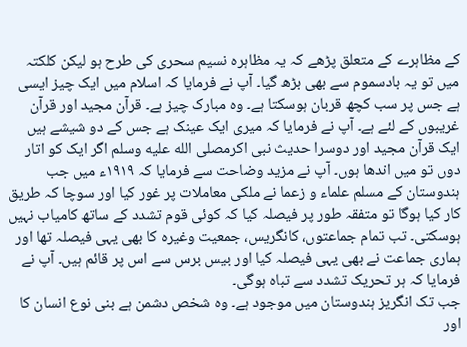کے مظاہرے کے متعلق پڑھے کہ یہ مظاہرہ نسیم سحری کی طرح ہو لیکن کلکتہ میں تو یہ بادسموم سے بھی بڑھ گیا۔ آپ نے فرمایا کہ اسلام میں ایک چیز ایسی ہے جس پر سب کچھ قربان ہوسکتا ہے۔ وہ مبارک چیز ہے۔ قرآن مجید اور قرآن غریبوں کے لئے ہے۔ آپ نے فرمایا کہ میری ایک عینک ہے جس کے دو شیشے ہیں ایک قرآن مجید اور دوسرا حدیث نبی اکرمصلى الله عليه وسلم اگر ایک کو اتار دوں تو میں اندھا ہوں۔ آپ نے مزید وضاحت سے فرمایا کہ ۱۹۱۹ء میں جب ہندوستان کے مسلم علماء و زعما نے ملکی معاملات پر غور کیا اور سوچا کہ طریق کار کیا ہوگا تو متفقہ طور پر فیصلہ کیا کہ کوئی قوم تشدد کے ساتھ کامیاب نہیں ہوسکتی۔ تب تمام جماعتوں، کانگریس، جمعیت وغیرہ کا بھی یہی فیصلہ تھا اور ہماری جماعت نے بھی یہی فیصلہ کیا اور بیس برس سے اس پر قائم ہیں۔ آپ نے فرمایا کہ ہر تحریک تشدد سے تباہ ہوگی۔
جب تک انگریز ہندوستان میں موجود ہے۔ وہ شخص دشمن ہے بنی نوع انسان کا اور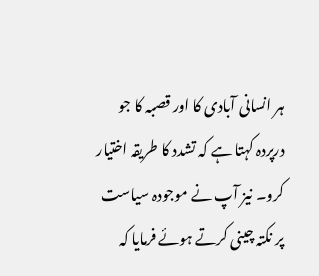ہر انسانی آبادی کا اور قصبہ کا جو درپردہ کہتا ہے کہ تشدد کا طریقہ اختیار کرو۔ نیز آپ نے موجودہ سیاست پر نکتہ چینی کرتے ہوئے فرمایا کہ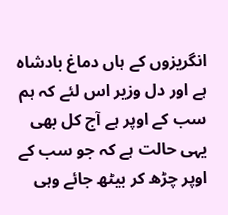انگریزوں کے ہاں دماغ بادشاہ ہے اور دل وزیر اس لئے کہ ہم سب کے اوپر ہے آج کل بھی یہی حالت ہے کہ جو سب کے اوپر چڑھ کر بیٹھ جائے وہی